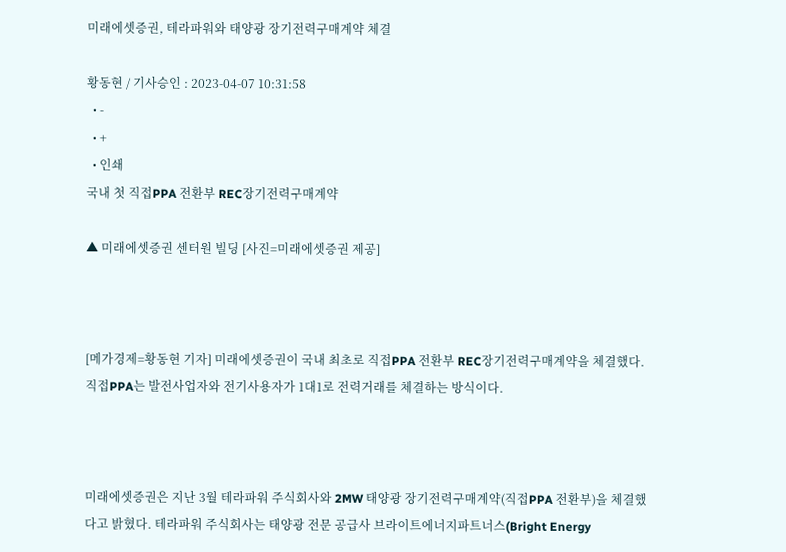미래에셋증권, 테라파워와 태양광 장기전력구매계약 체결

황동현 / 기사승인 : 2023-04-07 10:31:58
  • -
  • +
  • 인쇄
국내 첫 직접PPA 전환부 REC장기전력구매계약

▲ 미래에셋증권 센터원 빌딩 [사진=미래에셋증권 제공]



[메가경제=황동현 기자] 미래에셋증권이 국내 최초로 직접PPA 전환부 REC장기전력구매계약을 체결했다. 직접PPA는 발전사업자와 전기사용자가 1대1로 전력거래를 체결하는 방식이다.



미래에셋증권은 지난 3월 테라파워 주식회사와 2MW 태양광 장기전력구매계약(직접PPA 전환부)을 체결했다고 밝혔다. 테라파워 주식회사는 태양광 전문 공급사 브라이트에너지파트너스(Bright Energy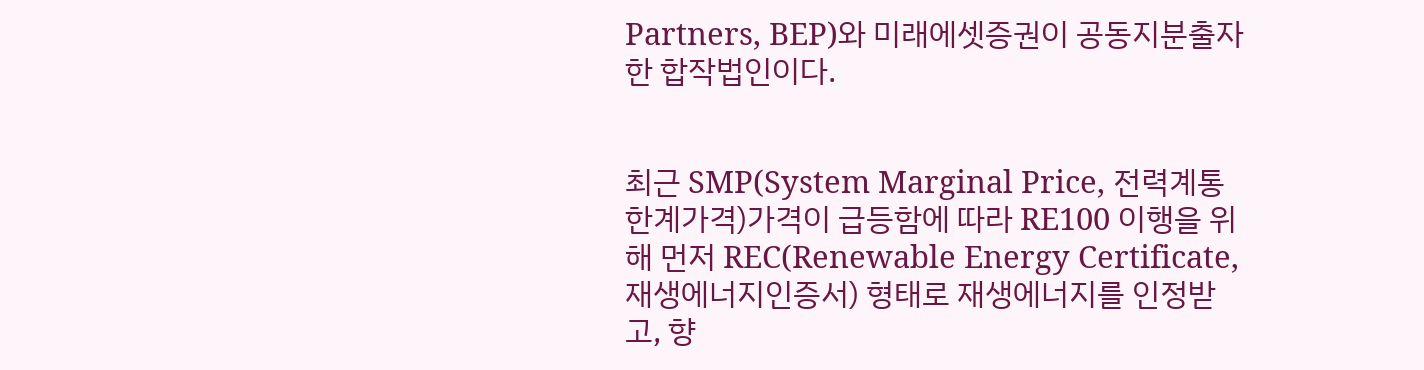Partners, BEP)와 미래에셋증권이 공동지분출자한 합작법인이다.


최근 SMP(System Marginal Price, 전력계통한계가격)가격이 급등함에 따라 RE100 이행을 위해 먼저 REC(Renewable Energy Certificate, 재생에너지인증서) 형태로 재생에너지를 인정받고, 향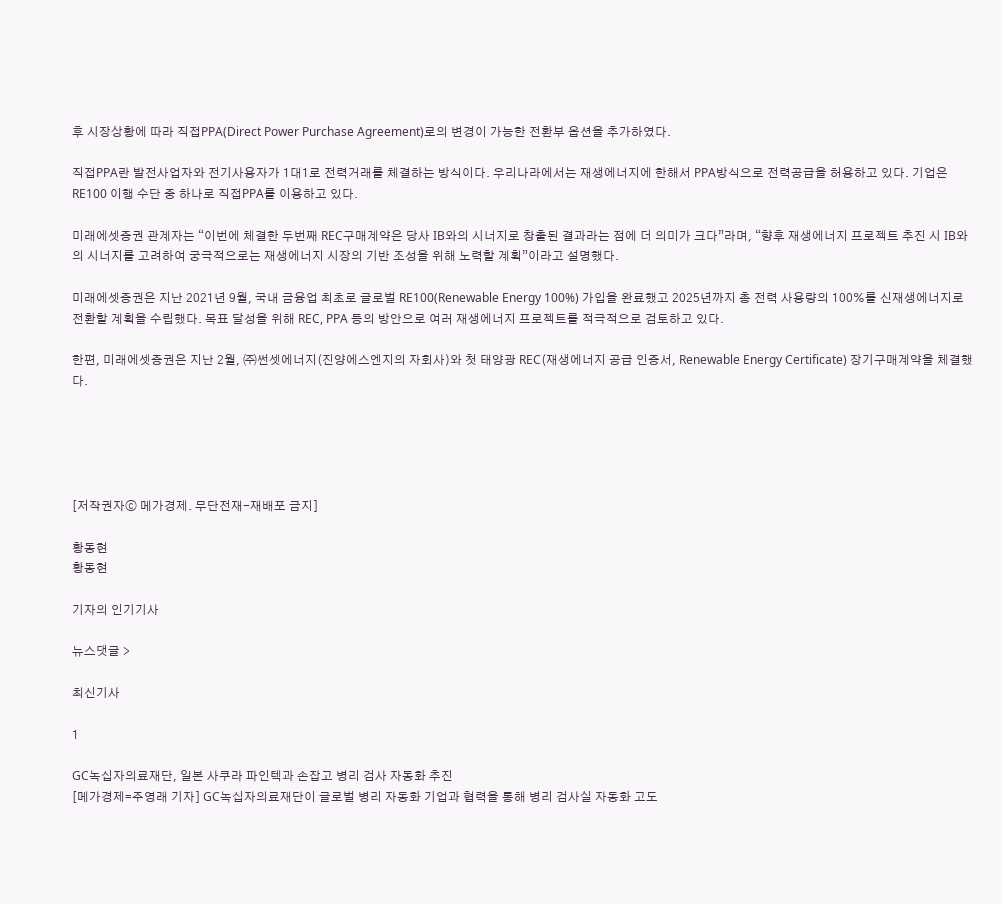후 시장상황에 따라 직접PPA(Direct Power Purchase Agreement)로의 변경이 가능한 전환부 옵션을 추가하였다.

직접PPA란 발전사업자와 전기사용자가 1대1로 전력거래를 체결하는 방식이다. 우리나라에서는 재생에너지에 한해서 PPA방식으로 전력공급을 허용하고 있다. 기업은 RE100 이행 수단 중 하나로 직접PPA를 이용하고 있다.

미래에셋증권 관계자는 “이번에 체결한 두번째 REC구매계약은 당사 IB와의 시너지로 창출된 결과라는 점에 더 의미가 크다”라며, “향후 재생에너지 프로젝트 추진 시 IB와의 시너지를 고려하여 궁극적으로는 재생에너지 시장의 기반 조성을 위해 노력할 계획”이라고 설명했다.

미래에셋증권은 지난 2021년 9월, 국내 금융업 최초로 글로벌 RE100(Renewable Energy 100%) 가입을 완료했고 2025년까지 총 전력 사용량의 100%를 신재생에너지로 전환할 계획을 수립했다. 목표 달성을 위해 REC, PPA 등의 방안으로 여러 재생에너지 프로젝트를 적극적으로 검토하고 있다.

한편, 미래에셋증권은 지난 2월, ㈜썬셋에너지(진양에스엔지의 자회사)와 첫 태양광 REC(재생에너지 공급 인증서, Renewable Energy Certificate) 장기구매계약을 체결했다.





[저작권자ⓒ 메가경제. 무단전재-재배포 금지]

황동현
황동현

기자의 인기기사

뉴스댓글 >

최신기사

1

GC녹십자의료재단, 일본 사쿠라 파인텍과 손잡고 병리 검사 자동화 추진
[메가경제=주영래 기자] GC녹십자의료재단이 글로벌 병리 자동화 기업과 협력을 통해 병리 검사실 자동화 고도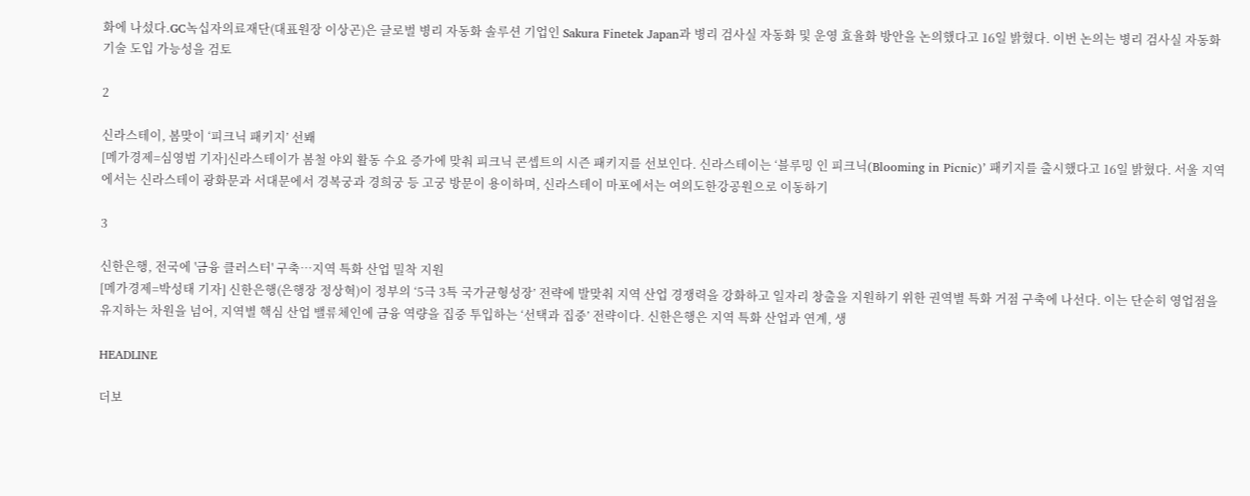화에 나섰다.GC녹십자의료재단(대표원장 이상곤)은 글로벌 병리 자동화 솔루션 기업인 Sakura Finetek Japan과 병리 검사실 자동화 및 운영 효율화 방안을 논의했다고 16일 밝혔다. 이번 논의는 병리 검사실 자동화 기술 도입 가능성을 검토

2

신라스테이, 봄맞이 ‘피크닉 패키지’ 선봬
[메가경제=심영범 기자]신라스테이가 봄철 야외 활동 수요 증가에 맞춰 피크닉 콘셉트의 시즌 패키지를 선보인다. 신라스테이는 ‘블루밍 인 피크닉(Blooming in Picnic)’ 패키지를 출시했다고 16일 밝혔다. 서울 지역에서는 신라스테이 광화문과 서대문에서 경복궁과 경희궁 등 고궁 방문이 용이하며, 신라스테이 마포에서는 여의도한강공원으로 이동하기

3

신한은행, 전국에 '금융 클러스터' 구축…지역 특화 산업 밀착 지원
[메가경제=박성태 기자] 신한은행(은행장 정상혁)이 정부의 ‘5극 3특 국가균형성장’ 전략에 발맞춰 지역 산업 경쟁력을 강화하고 일자리 창출을 지원하기 위한 권역별 특화 거점 구축에 나선다. 이는 단순히 영업점을 유지하는 차원을 넘어, 지역별 핵심 산업 밸류체인에 금융 역량을 집중 투입하는 ‘선택과 집중’ 전략이다. 신한은행은 지역 특화 산업과 연계, 생

HEADLINE

더보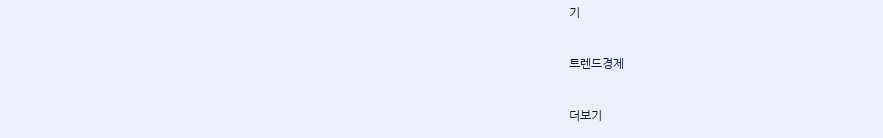기

트렌드경제

더보기